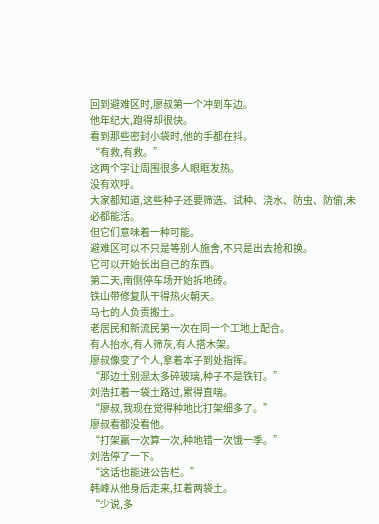回到避难区时,廖叔第一个冲到车边。
他年纪大,跑得却很快。
看到那些密封小袋时,他的手都在抖。
“有救,有救。”
这两个字让周围很多人眼眶发热。
没有欢呼。
大家都知道,这些种子还要筛选、试种、浇水、防虫、防偷,未必都能活。
但它们意味着一种可能。
避难区可以不只是等别人施舍,不只是出去抢和换。
它可以开始长出自己的东西。
第二天,南侧停车场开始拆地砖。
铁山带修复队干得热火朝天。
马七的人负责搬土。
老居民和新流民第一次在同一个工地上配合。
有人抬水,有人筛灰,有人搭木架。
廖叔像变了个人,拿着本子到处指挥。
“那边土别混太多碎玻璃,种子不是铁钉。”
刘浩扛着一袋土路过,累得直喘。
“廖叔,我现在觉得种地比打架细多了。”
廖叔看都没看他。
“打架赢一次算一次,种地错一次饿一季。”
刘浩停了一下。
“这话也能进公告栏。”
韩峰从他身后走来,扛着两袋土。
“少说,多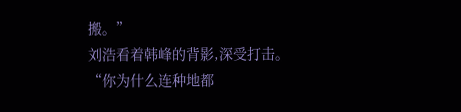搬。”
刘浩看着韩峰的背影,深受打击。
“你为什么连种地都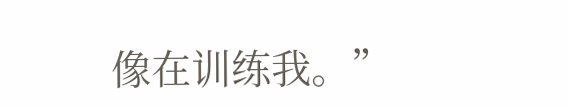像在训练我。”